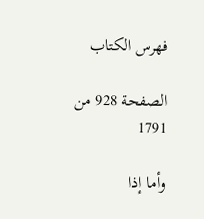فهرس الكتاب

الصفحة 928 من 1791

وأما إذا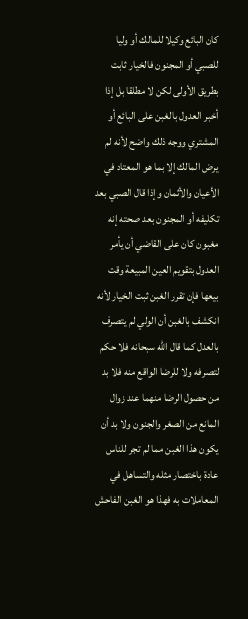كان البائع وكيلا للمالك أو وليا للصبي أو المجنون فالخيار ثابت بطريق الأولى لكن لا مطلقا بل إذا أخبر العدول بالغبن على البائع أو المشتري ووجه ذلك واضح لأنه لم يرض المالك إلا بما هو المعتاد في الأعيان والأثمان وإذا قال الصبي بعد تكليفه أو المجنون بعد صحته إنه مغبون كان على القاضي أن يأمر العدول بتقويم العين المبيعة وقت بيعها فإن تقرر الغبن ثبت الخيار لأنه انكشف بالغبن أن الولي لم يتصرف بالعدل كما قال الله سبحانه فلا حكم لتصرفه ولا للرضا الواقع منه فلا بد من حصول الرضا منهما عند زوال المانع من الصغر والجنون ولا بد أن يكون هذا الغبن مما لم تجر للناس عادة باختصار مثله والتساهل في المعاملات به فهذا هو الغبن الفاحش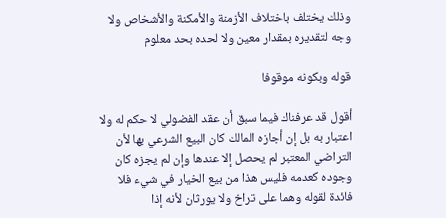وذلك يختلف باختلاف الأزمنة والأمكنة والأشخاص ولا وجه لتقديره بمقدار معين ولا لحده بحد معلوم

قوله وبكونه موقوفا

أقول قد عرفناك فيما سبق أن عقد الفضولي لا حكم له ولا اعتبار به بل إن أجازه المالك كان البيع الشرعي بها لأن التراضي المعتبر لم يحصل إلا عندها وإن لم يجزه كان وجوده كعدمه فليس هذا من بيع الخيار في شيء فلا فائدة لقوله وهما على تراخ ولا يورثان لأنه إذا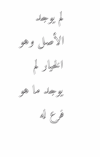لم يوجد الأصل وهو الخيار لم يوجد ما هو فرع له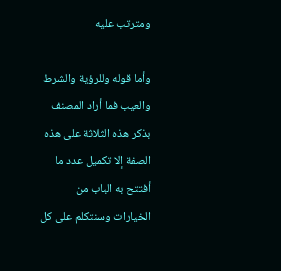ومترتب عليه

وأما قوله وللرؤية والشرط والعيب فما أراد المصنف بذكر هذه الثلاثة على هذه الصفة إلا تكميل عدد ما أفتتح به الباب من الخيارات وسنتكلم على كل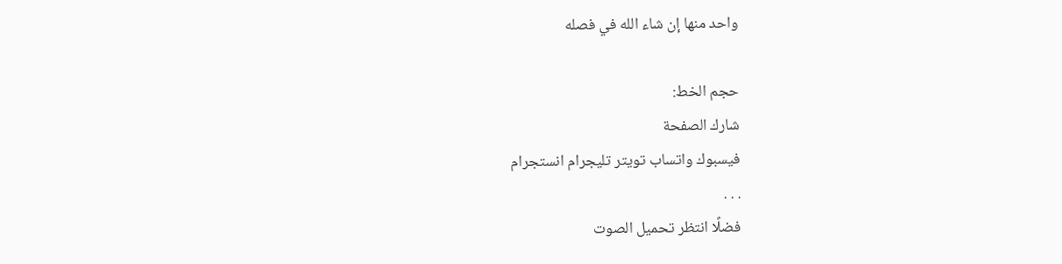واحد منها إن شاء الله في فصله

حجم الخط:
شارك الصفحة
فيسبوك واتساب تويتر تليجرام انستجرام
. . .
فضلًا انتظر تحميل الصوت